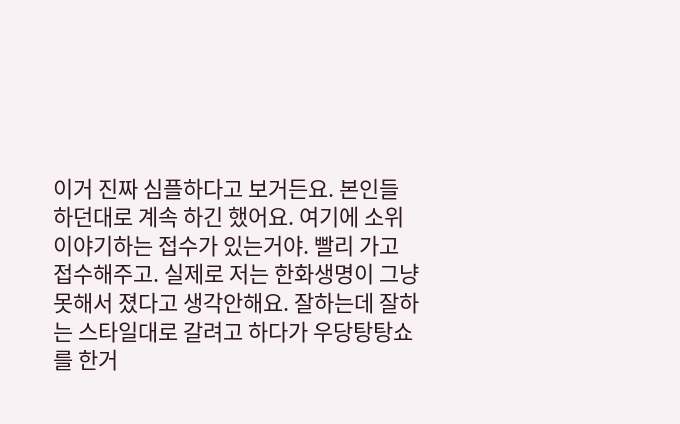이거 진짜 심플하다고 보거든요. 본인들 하던대로 계속 하긴 했어요. 여기에 소위 이야기하는 접수가 있는거야. 빨리 가고 접수해주고. 실제로 저는 한화생명이 그냥 못해서 졌다고 생각안해요. 잘하는데 잘하는 스타일대로 갈려고 하다가 우당탕탕쇼를 한거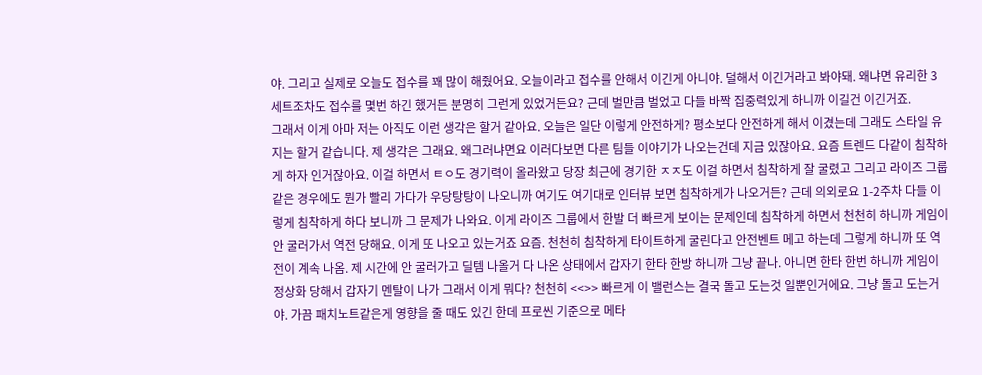야. 그리고 실제로 오늘도 접수를 꽤 많이 해줬어요. 오늘이라고 접수를 안해서 이긴게 아니야. 덜해서 이긴거라고 봐야돼. 왜냐면 유리한 3세트조차도 접수를 몇번 하긴 했거든 분명히 그런게 있었거든요? 근데 벌만큼 벌었고 다들 바짝 집중력있게 하니까 이길건 이긴거죠.
그래서 이게 아마 저는 아직도 이런 생각은 할거 같아요. 오늘은 일단 이렇게 안전하게? 평소보다 안전하게 해서 이겼는데 그래도 스타일 유지는 할거 같습니다. 제 생각은 그래요. 왜그러냐면요 이러다보면 다른 팀들 이야기가 나오는건데 지금 있잖아요. 요즘 트렌드 다같이 침착하게 하자 인거잖아요. 이걸 하면서 ㅌㅇ도 경기력이 올라왔고 당장 최근에 경기한 ㅈㅈ도 이걸 하면서 침착하게 잘 굴렸고 그리고 라이즈 그룹 같은 경우에도 뭔가 빨리 가다가 우당탕탕이 나오니까 여기도 여기대로 인터뷰 보면 침착하게가 나오거든? 근데 의외로요 1-2주차 다들 이렇게 침착하게 하다 보니까 그 문제가 나와요. 이게 라이즈 그룹에서 한발 더 빠르게 보이는 문제인데 침착하게 하면서 천천히 하니까 게임이 안 굴러가서 역전 당해요. 이게 또 나오고 있는거죠 요즘. 천천히 침착하게 타이트하게 굴린다고 안전벤트 메고 하는데 그렇게 하니까 또 역전이 계속 나옴. 제 시간에 안 굴러가고 딜템 나올거 다 나온 상태에서 갑자기 한타 한방 하니까 그냥 끝나. 아니면 한타 한번 하니까 게임이 정상화 당해서 갑자기 멘탈이 나가 그래서 이게 뭐다? 천천히 <<>> 빠르게 이 밸런스는 결국 돌고 도는것 일뿐인거에요. 그냥 돌고 도는거야. 가끔 패치노트같은게 영향을 줄 때도 있긴 한데 프로씬 기준으로 메타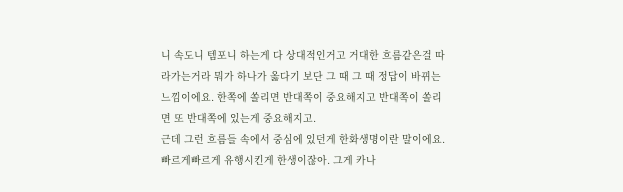니 속도니 템포니 하는게 다 상대적인거고 거대한 흐름같은걸 따라가는거라 뭐가 하나가 옳다기 보단 그 때 그 때 정답이 바뀌는 느낌이에요. 한쪽에 쏠리면 반대쪽이 중요해지고 반대쪽이 쏠리면 또 반대쪽에 있는게 중요해지고.
근데 그런 흐름들 속에서 중심에 있던게 한화생명이란 말이에요. 빠르게빠르게 유행시킨게 한생이잖아. 그게 카나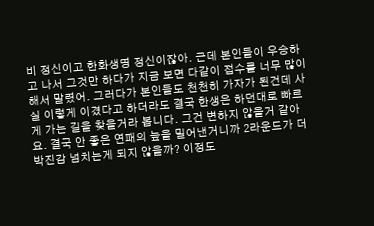비 정신이고 한화생명 정신이잖아. 근데 본인들이 우승하고 나서 그것만 하다가 지금 보면 다같이 접수를 너무 많이 해서 말렸어. 그러다가 본인들도 천천히 가자가 된건데 사실 이렇게 이겼다고 하더라도 결국 한생은 하던대로 빠르게 가는 길을 찾을거라 봅니다. 그건 변하지 않을거 같아요. 결국 안 좋은 연패의 늪을 밀어낸거니까 2라운드가 더 박진감 넘치는게 되지 않을까? 이정도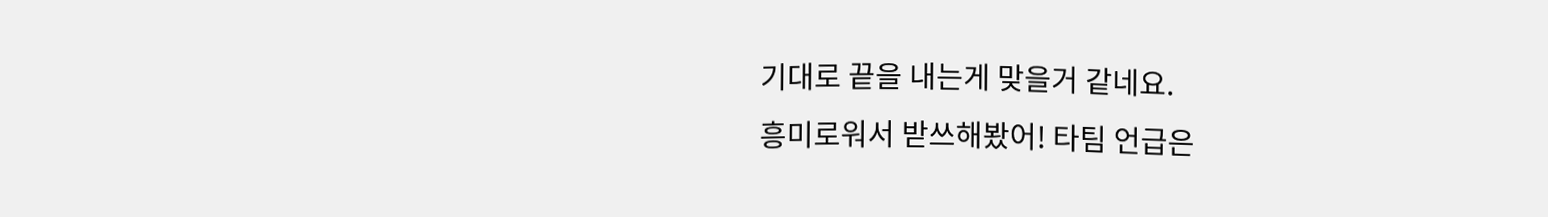기대로 끝을 내는게 맞을거 같네요.
흥미로워서 받쓰해봤어! 타팀 언급은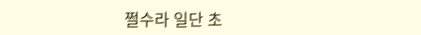쩔수라 일단 초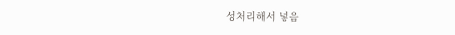성처리해서 넣음